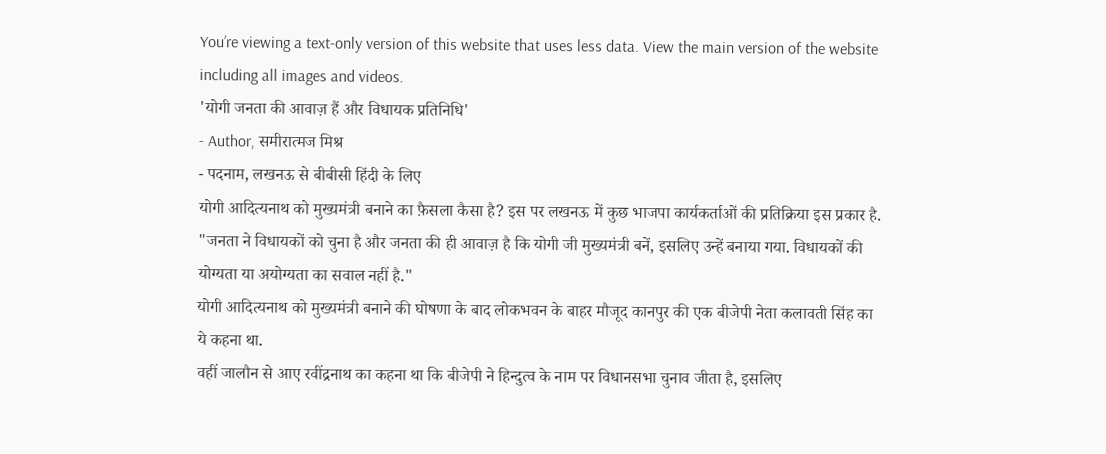You’re viewing a text-only version of this website that uses less data. View the main version of the website including all images and videos.
'योगी जनता की आवाज़ हैं और विधायक प्रतिनिधि'
- Author, समीरात्मज मिश्र
- पदनाम, लखनऊ से बीबीसी हिंदी के लिए
योगी आदित्यनाथ को मुख्यमंत्री बनाने का फ़ैसला कैसा है? इस पर लखनऊ में कुछ भाजपा कार्यकर्ताओं की प्रतिक्रिया इस प्रकार है.
"जनता ने विधायकों को चुना है और जनता की ही आवाज़ है कि योगी जी मुख्यमंत्री बनें, इसलिए उन्हें बनाया गया. विधायकों की योग्यता या अयोग्यता का सवाल नहीं है."
योगी आदित्यनाथ को मुख्यमंत्री बनाने की घोषणा के बाद लोकभवन के बाहर मौजूद कानपुर की एक बीजेपी नेता कलावती सिंह का ये कहना था.
वहीं जालौन से आए रवींद्रनाथ का कहना था कि बीजेपी ने हिन्दुत्व के नाम पर विधानसभा चुनाव जीता है, इसलिए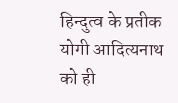हिन्दुत्व के प्रतीक योगी आदित्यनाथ को ही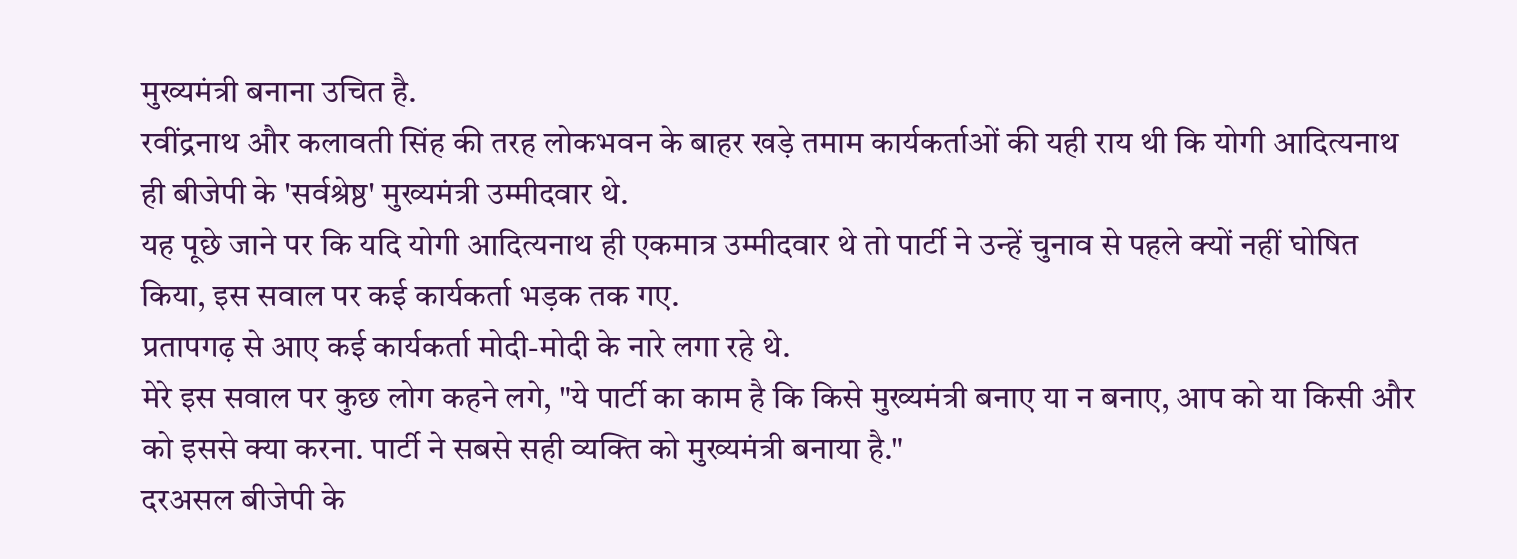मुख्यमंत्री बनाना उचित है.
रवींद्रनाथ और कलावती सिंह की तरह लोकभवन के बाहर खड़े तमाम कार्यकर्ताओं की यही राय थी कि योगी आदित्यनाथ ही बीजेपी के 'सर्वश्रेष्ठ' मुख्यमंत्री उम्मीदवार थे.
यह पूछे जाने पर कि यदि योगी आदित्यनाथ ही एकमात्र उम्मीदवार थे तो पार्टी ने उन्हें चुनाव से पहले क्यों नहीं घोषित किया, इस सवाल पर कई कार्यकर्ता भड़क तक गए.
प्रतापगढ़ से आए कई कार्यकर्ता मोदी-मोदी के नारे लगा रहे थे.
मेरे इस सवाल पर कुछ लोग कहने लगे, "ये पार्टी का काम है कि किसे मुख्यमंत्री बनाए या न बनाए, आप को या किसी और को इससे क्या करना. पार्टी ने सबसे सही व्यक्ति को मुख्यमंत्री बनाया है."
दरअसल बीजेपी के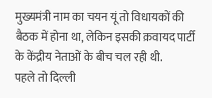मुख्यमंत्री नाम का चयन यूं तो विधायकों की बैठक में होना था, लेकिन इसकी क़वायद पार्टी के केंद्रीय नेताओं के बीच चल रही थी.
पहले तो दिल्ली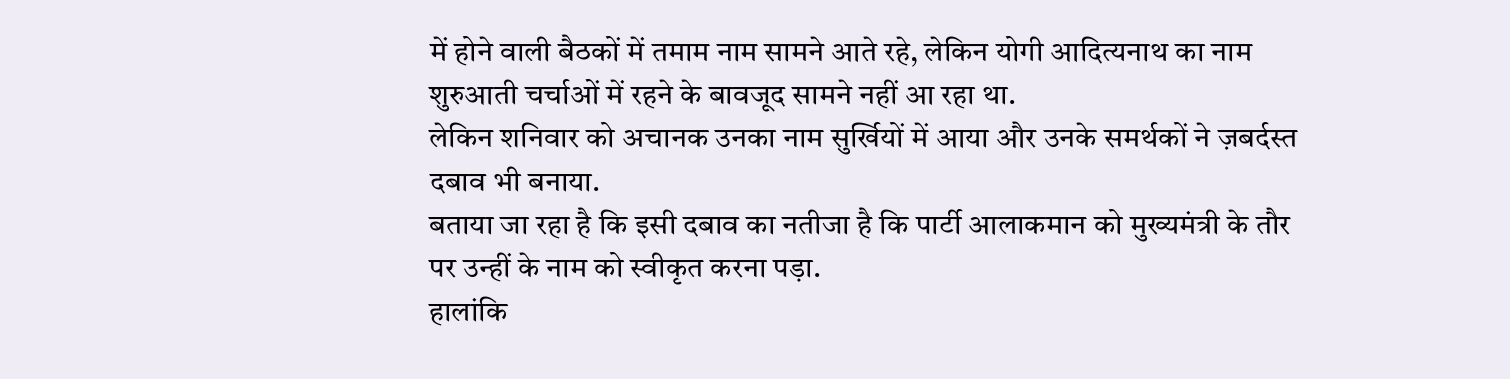में होने वाली बैठकों में तमाम नाम सामने आते रहे, लेकिन योगी आदित्यनाथ का नाम शुरुआती चर्चाओं में रहने के बावजूद सामने नहीं आ रहा था.
लेकिन शनिवार को अचानक उनका नाम सुर्खियों में आया और उनके समर्थकों ने ज़बर्दस्त दबाव भी बनाया.
बताया जा रहा है कि इसी दबाव का नतीजा है कि पार्टी आलाकमान को मुख्यमंत्री के तौर पर उन्हीं के नाम को स्वीकृत करना पड़ा.
हालांकि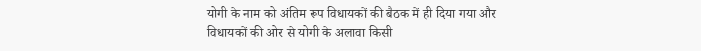योगी के नाम को अंतिम रूप विधायकों की बैठक में ही दिया गया और विधायकों की ओर से योगी के अलावा किसी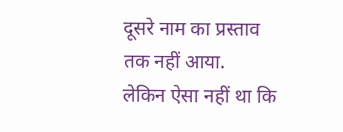दूसरे नाम का प्रस्ताव तक नहीं आया.
लेकिन ऐसा नहीं था कि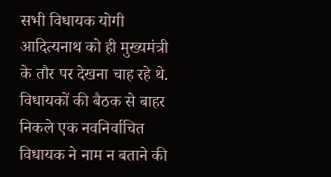सभी विधायक योगी आदित्यनाथ को ही मुख्यमंत्री के तौर पर देखना चाह रहे थे.
विधायकों की बैठक से बाहर निकले एक नवनिर्वाचित विधायक ने नाम न बताने की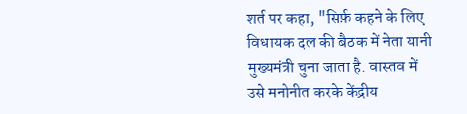शर्त पर कहा, "सिर्फ़ कहने के लिए विधायक दल की बैठक में नेता यानी मुख्यमंत्री चुना जाता है. वास्तव में उसे मनोनीत करके केंद्रीय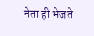नेता ही भेजते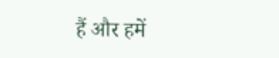हैं और हमें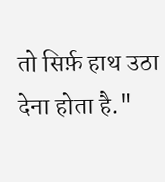तो सिर्फ़ हाथ उठा देना होता है."